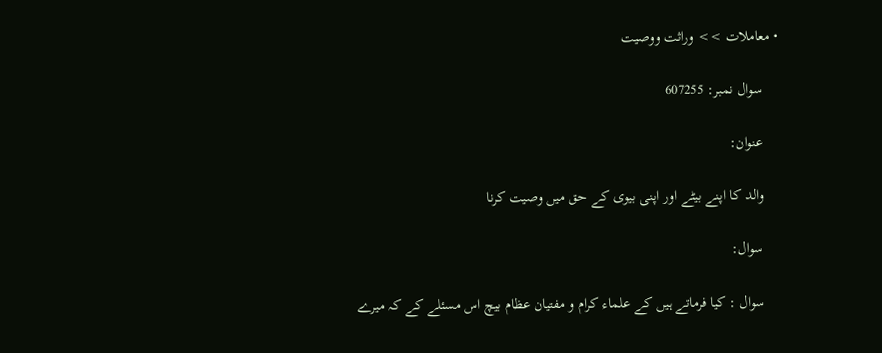• معاملات >> وراثت ووصیت

    سوال نمبر: 607255

    عنوان:

    والد کا اپنے بیٹے اور اپنی بیوی کے حق میں وصیت کرنا

    سوال:

    سوال : کیا فرماتے ہیں کے علماء کرام و مفتیان عظام بیچ اس مسئلے کے کہ میرے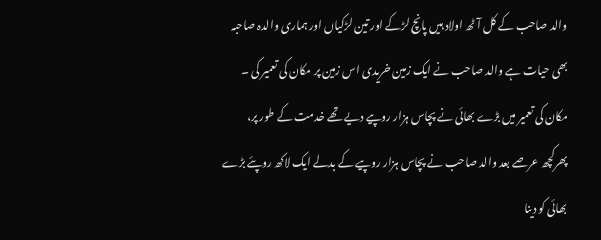والد صاحب کے کل آٹھ اولاد ہیں پانچ لڑکے اور تین لڑکیاں اور ہماری والدہ صاحبہ بھی حیات ہے والد صاحب نے ایک زمین خریدی اس زمین پر مکان کی تعمیر کی ۔ مکان کی تعمیر میں بڑے بھائی نے پچاس ہزار روپیے دیے تھے خدمت کے طور پر، پھرکچھ عرصے بعد والد صاحب نے پچاس ہزار روپیے کے بدلے ایک لاکھ روپئے بڑے بھائی کو دینا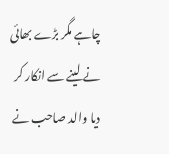چاہے مگر بڑے بھائی نے لینے سے انکار کر دیا والد صاحب نے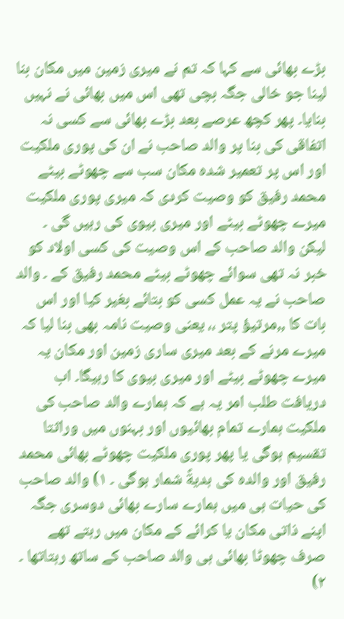بڑے بھائی سے کہا کہ تم نے میری زمین میں مکان بنا لینا جو خالی جگہ بچی تھی اس میں بھائی نے نہیں بنایا۔ پھر کچھ عرصے بعد بڑے بھائی سے کسی نہ اتفاقی کی بنا پر والد صاحب نے ان کی پوری ملکیت اور اس پر تعمیر شدہ مکان سب سے چھوٹے بیٹے محمد رفیق کو وصیت کردی کہ میری پوری ملکیت میرے چھوٹے بیٹے اور میری بیوی کی رہیں گی ۔ لیکن والد صاحب کے اس وصیت کی کسی اولاد کو خبر نہ تھی سوائے چھوٹے بیٹے محمد رفیق کے ۔ والد صاحب نے یہ عمل کسی کو بتائے بغیر کیا اور اس بات کا ,,مرتیؤ پتر ،، یعنی وصیت نامہ بھی بنا لیا کہ میرے مرنے کے بعد میری ساری زمین اور مکان یہ میرے چھوٹے بیٹے اور میری بیوی کا رہیگا۔ اب دریافت طلب امر یہ ہے کہ ہمارے والد صاحب کی ملکیت ہمارے تمام بھائیوں اور بہنوں میں وراثتا تقسیم ہوگی یا پھر پوری ملکیت چھوٹے بھائی محمد رفیق اور والدہ کی ہدیةً شمار ہوگی ۔ ۱) والد صاحب کی حیات ہی میں ہمارے سارے بھائی دوسری جگہ اپنے ذاتی مکان یا کرائے کے مکان میں رہتے تھے صرف چھوٹا بھائی ہی والد صاحب کے ساتھ رہتاتھا ۔ ۲)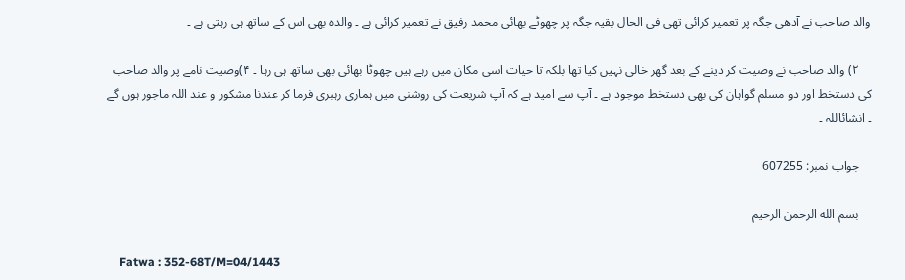والد صاحب نے آدھی جگہ پر تعمیر کرائی تھی فی الحال بقیہ جگہ پر چھوٹے بھائی محمد رفیق نے تعمیر کرائی ہے ۔ والدہ بھی اس کے ساتھ ہی رہتی ہے ۔

    ۲) والد صاحب نے وصیت کر دینے کے بعد گھر خالی نہیں کیا تھا بلکہ تا حیات اسی مکان میں رہے ہیں چھوٹا بھائی بھی ساتھ ہی رہا ۔ ۴)وصیت نامے پر والد صاحب کی دستخط اور دو مسلم گواہان کی بھی دستخط موجود ہے ۔ آپ سے امید ہے کہ آپ شریعت کی روشنی میں ہماری رہبری فرما کر عندنا مشکور و عند اللہ ماجور ہوں گے ۔ انشائاللہ ۔

    جواب نمبر: 607255

    بسم الله الرحمن الرحيم

    Fatwa : 352-68T/M=04/1443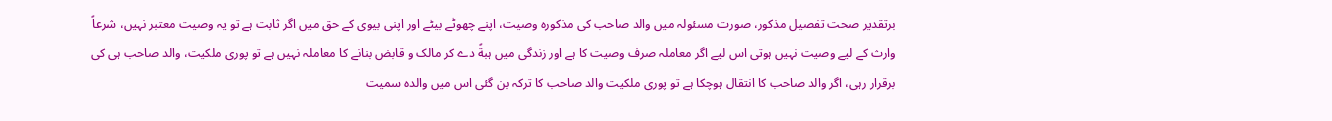برتقدیر صحت تفصیل مذکور، صورت مسئولہ میں والد صاحب کی مذکورہ وصیت، اپنے چھوٹے بیٹے اور اپنی بیوی کے حق میں اگر ثابت ہے تو یہ وصیت معتبر نہیں، شرعاً وارث کے لیے وصیت نہیں ہوتی اس لیے اگر معاملہ صرف وصیت کا ہے اور زندگی میں ہبةً دے کر مالک و قابض بنانے کا معاملہ نہیں ہے تو پوری ملکیت، والد صاحب ہی کی برقرار رہی، اگر والد صاحب کا انتقال ہوچکا ہے تو پوری ملکیت والد صاحب کا ترکہ بن گئی اس میں والدہ سمیت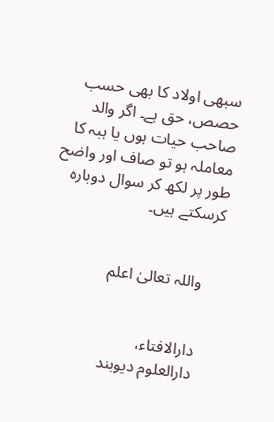سبھی اولاد کا بھی حسب حصص، حق ہے۔ اگر والد صاحب حیات ہوں یا ہبہ کا معاملہ ہو تو صاف اور واضح طور پر لکھ کر سوال دوبارہ کرسکتے ہیں۔


    واللہ تعالیٰ اعلم


    دارالافتاء،
    دارالعلوم دیوبند